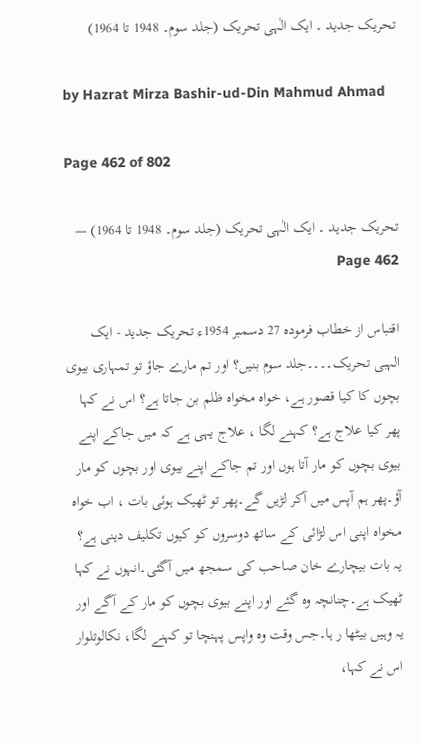تحریک جدید ۔ ایک الٰہی تحریک (جلد سوم۔ 1948 تا 1964)

by Hazrat Mirza Bashir-ud-Din Mahmud Ahmad

Page 462 of 802

تحریک جدید ۔ ایک الٰہی تحریک (جلد سوم۔ 1948 تا 1964) — Page 462

اقتباس از خطاب فرموده 27 دسمبر 1954ء تحریک جدید - ایک الہبی تحریک۔۔۔۔جلد سوم بنیں؟ اور تم مارے جاؤ تو تمہاری بیوی بچوں کا کیا قصور ہے، خواہ مخواہ ظلم بن جاتا ہے؟ اس نے کہا پھر کیا علاج ہے؟ کہنے لگا ، علاج یہی ہے کہ میں جاکے اپنے بیوی بچوں کو مار آتا ہوں اور تم جاکے اپنے بیوی اور بچوں کو مار آؤ۔پھر ہم آپس میں آکر لڑیں گے۔پھر تو ٹھیک ہوئی بات ، اب خواہ مخواہ اپنی اس لڑائی کے ساتھ دوسروں کو کیوں تکلیف دینی ہے؟ یہ بات بیچارے خان صاحب کی سمجھ میں آگئی۔انہوں نے کہا ٹھیک ہے۔چنانچہ وہ گئے اور اپنے بیوی بچوں کو مار کے آگے اور یہ وہیں بیٹھا ر ہا۔جس وقت وہ واپس پہنچا تو کہنے لگا، نکالوتلوار اس نے کہا،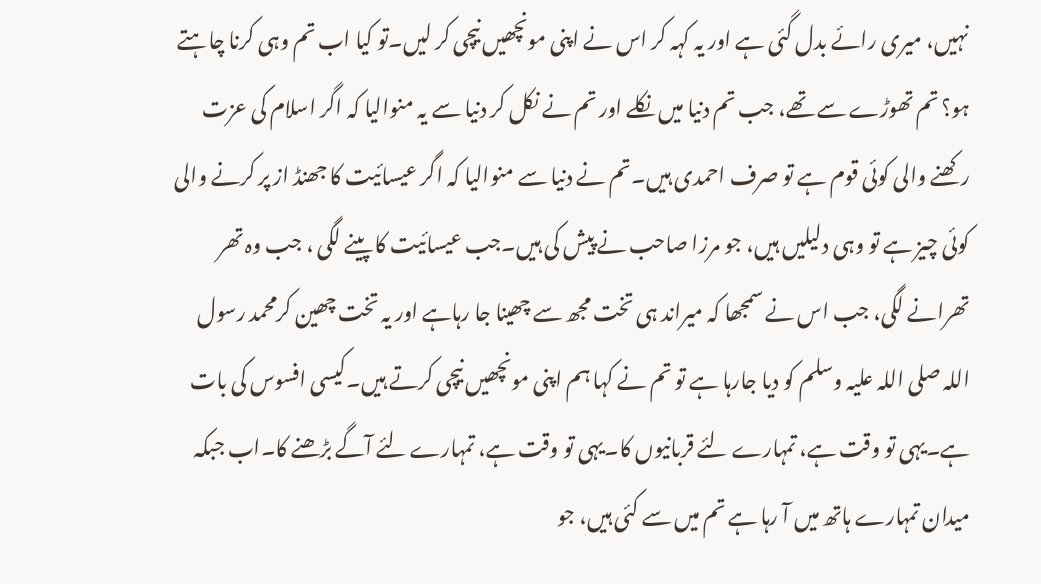نہیں، میری رائے بدل گئی ہے اور یہ کہہ کر اس نے اپنی مونچھیں نیچی کر لیں۔تو کیا اب تم وہی کرنا چاہتے ہو؟ تم تھوڑے سے تھے، جب تم دنیا میں نکلے اور تم نے نکل کر دنیا سے یہ منوالیا کہ اگر اسلام کی عزت رکھنے والی کوئی قوم ہے تو صرف احمدی ہیں۔تم نے دنیا سے منوالیا کہ اگر عیسائیت کا جھنڈ از پر کرنے والی کوئی چیز ہے تو وہی دلیلیں ہیں، جو مرزا صاحب نے پیش کی ہیں۔جب عیسائیت کا پینے لگی ، جب وہ تھر تھرانے لگی، جب اس نے سمجھا کہ میراند ہی تخت مجھ سے چھینا جا رہاہے اور یہ تخت چھین کرمحمد رسول اللہ صلی اللہ علیہ وسلم کو دیا جارہا ہے تو تم نے کہا ہم اپنی مونچھیں نیچی کرتے ہیں۔کیسی افسوس کی بات ہے۔یہی تو وقت ہے، تمہارے لئے قربانیوں کا۔یہی تو وقت ہے، تمہارے لئے آگے بڑھنے کا۔اب جبکہ میدان تمہارے ہاتھ میں آ رہا ہے تم میں سے کئی ہیں، جو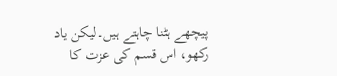پیچھے ہٹنا چاہتے ہیں۔لیکن یاد رکھو، اس قسم کی عزت کا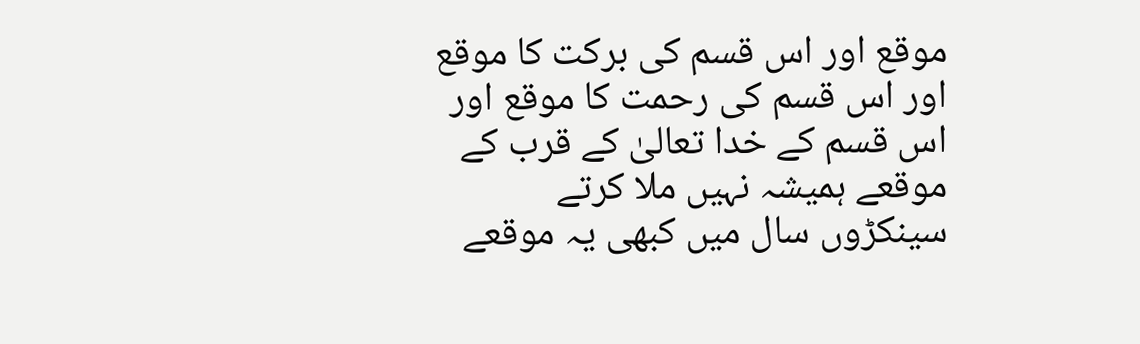موقع اور اس قسم کی برکت کا موقع اور اس قسم کی رحمت کا موقع اور اس قسم کے خدا تعالیٰ کے قرب کے موقعے ہمیشہ نہیں ملا کرتے سینکڑوں سال میں کبھی یہ موقعے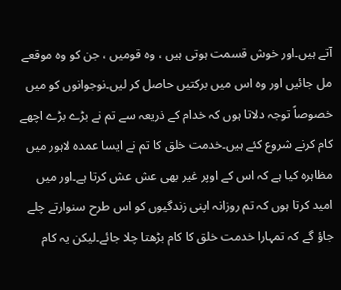آتے ہیں۔اور خوش قسمت ہوتی ہیں ، وہ قومیں ، جن کو وہ موقعے مل جائیں اور وہ اس میں برکتیں حاصل کر لیں۔نوجوانوں کو میں خصوصاً توجہ دلاتا ہوں کہ خدام کے ذریعہ سے تم نے بڑے بڑے اچھے کام کرنے شروع کئے ہیں۔خدمت خلق کا تم نے ایسا عمدہ لاہور میں مظاہرہ کیا ہے کہ اس کے اوپر غیر بھی عش عش کرتا ہے۔اور میں امید کرتا ہوں کہ تم روزانہ اپنی زندگیوں کو اس طرح سنوارتے چلے جاؤ گے کہ تمہارا خدمت خلق کا کام بڑھتا چلا جائے۔لیکن یہ کام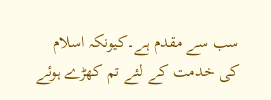سب سے مقدم ہے۔کیونکہ اسلام کی خدمت کے لئے تم کھڑے ہوئے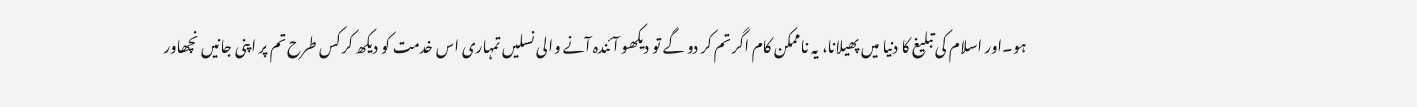ہو۔اور اسلام کی تبلیغ کا دنیا میں پھیلانا، یہ ناممکن کام اگر تم کر دو گے تو دیکھو آئندہ آنے والی نسلیں تمہاری اس خدمت کو دیکھ کر کس طرح تم پر اپنی جانیں نچھاور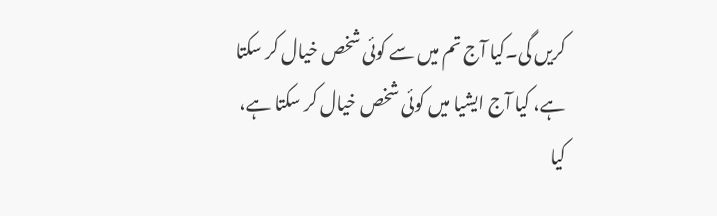کریں گی۔کیا آج تم میں سے کوئی شخص خیال کر سکتا ہے، کیا آج ایشیا میں کوئی شخص خیال کر سکتا ہے، کیا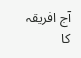آج افریقہ کا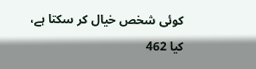کوئی شخص خیال کر سکتا ہے، کیا 462